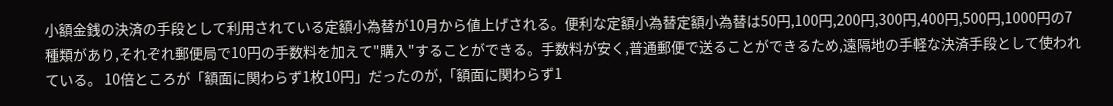小額金銭の決済の手段として利用されている定額小為替が10月から値上げされる。便利な定額小為替定額小為替は50円,100円,200円,300円,400円,500円,1000円の7種類があり,それぞれ郵便局で10円の手数料を加えて"購入"することができる。手数料が安く,普通郵便で送ることができるため,遠隔地の手軽な決済手段として使われている。 10倍ところが「額面に関わらず1枚10円」だったのが,「額面に関わらず1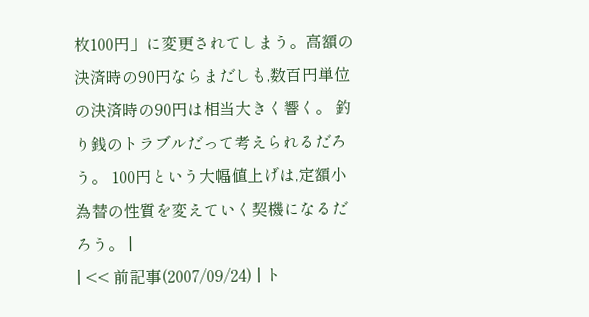枚100円」に変更されてしまう。高額の決済時の90円ならまだしも,数百円単位の決済時の90円は相当大きく響く。 釣り銭のトラブルだって考えられるだろう。 100円という大幅値上げは,定額小為替の性質を変えていく契機になるだろう。 |
| << 前記事(2007/09/24) | ト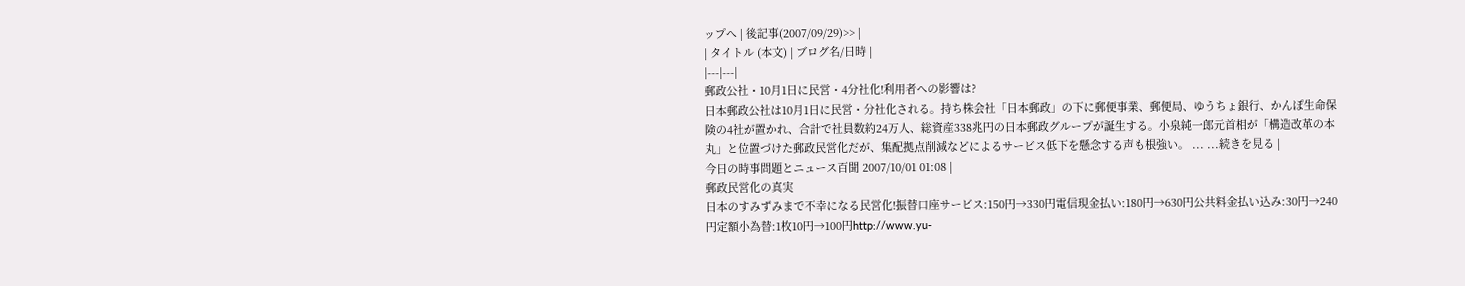ップへ | 後記事(2007/09/29)>> |
| タイトル (本文) | ブログ名/日時 |
|---|---|
郵政公社・10月1日に民営・4分社化!利用者への影響は?
日本郵政公社は10月1日に民営・分社化される。持ち株会社「日本郵政」の下に郵便事業、郵便局、ゆうちょ銀行、かんぽ生命保険の4社が置かれ、合計で社員数約24万人、総資産338兆円の日本郵政グループが誕生する。小泉純一郎元首相が「構造改革の本丸」と位置づけた郵政民営化だが、集配拠点削減などによるサービス低下を懸念する声も根強い。 ... ...続きを見る |
今日の時事問題とニュース百聞 2007/10/01 01:08 |
郵政民営化の真実
日本のすみずみまで不幸になる民営化!振替口座サービス:150円→330円電信現金払い:180円→630円公共料金払い込み:30円→240円定額小為替:1枚10円→100円http://www.yu-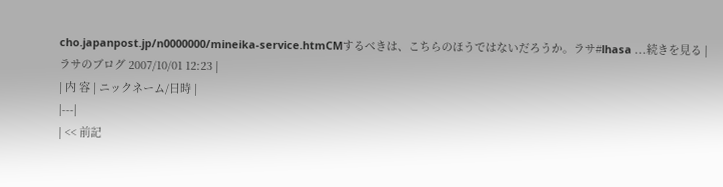cho.japanpost.jp/n0000000/mineika-service.htmCMするべきは、こちらのほうではないだろうか。ラサ#lhasa ...続きを見る |
ラサのブログ 2007/10/01 12:23 |
| 内 容 | ニックネーム/日時 |
|---|
| << 前記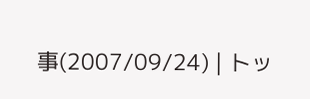事(2007/09/24) | トッ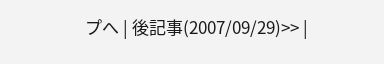プへ | 後記事(2007/09/29)>> |